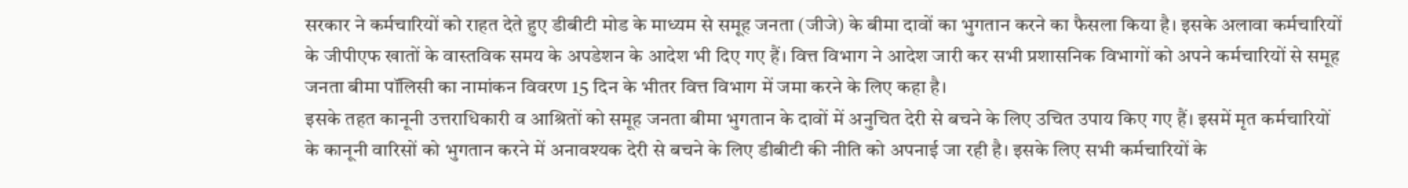सरकार ने कर्मचारियों को राहत देते हुए डीबीटी मोड के माध्यम से समूह जनता (जीजे) के बीमा दावों का भुगतान करने का फैसला किया है। इसके अलावा कर्मचारियों के जीपीएफ खातों के वास्तविक समय के अपडेशन के आदेश भी दिए गए हैं। वित्त विभाग ने आदेश जारी कर सभी प्रशासनिक विभागों को अपने कर्मचारियों से समूह जनता बीमा पॉलिसी का नामांकन विवरण 15 दिन के भीतर वित्त विभाग में जमा करने के लिए कहा है।
इसके तहत कानूनी उत्तराधिकारी व आश्रितों को समूह जनता बीमा भुगतान के दावों में अनुचित देरी से बचने के लिए उचित उपाय किए गए हैं। इसमें मृत कर्मचारियों के कानूनी वारिसों को भुगतान करने में अनावश्यक देरी से बचने के लिए डीबीटी की नीति को अपनाई जा रही है। इसके लिए सभी कर्मचारियों के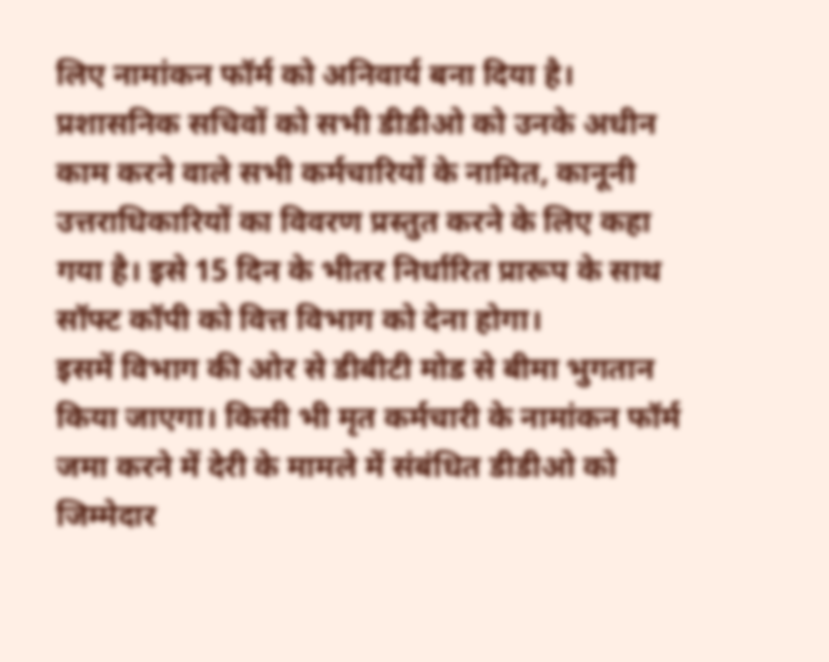लिए नामांकन फॉर्म को अनिवार्य बना दिया है।
प्रशासनिक सचिवों को सभी डीडीओ को उनके अधीन काम करने वाले सभी कर्मचारियों के नामित, कानूनी उत्तराधिकारियों का विवरण प्रस्तुत करने के लिए कहा गया है। इसे 15 दिन के भीतर निर्धारित प्रारूप के साथ सॉफ्ट कॉपी को वित्त विभाग को देना होगा।
इसमें विभाग की ओर से डीबीटी मोड से बीमा भुगतान किया जाएगा। किसी भी मृत कर्मचारी के नामांकन फॉर्म जमा करने में देरी के मामले में संबंधित डीडीओ को जिम्मेदार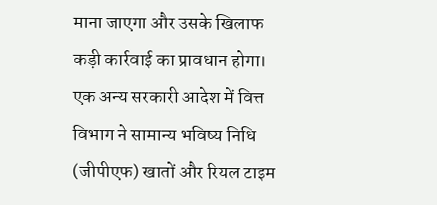माना जाएगा और उसके खिलाफ कड़ी कार्रवाई का प्रावधान होगा।
एक अन्य सरकारी आदेश में वित्त विभाग ने सामान्य भविष्य निधि (जीपीएफ) खातों और रियल टाइम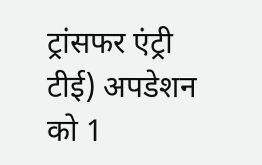ट्रांसफर एंट्री टीई) अपडेशन को 1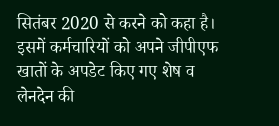सितंबर 2020 से करने को कहा है। इसमें कर्मचारियों को अपने जीपीएफ खातों के अपडेट किए गए शेष व लेनदेन की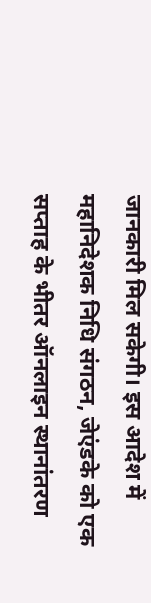जानकारी मिल सकेगी। इस आदेश में महानिदेशक निधि संगठन, जेएंडके को एक सप्ताह के भीतर ऑनलाइन स्थानांतरण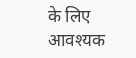के लिए आवश्यक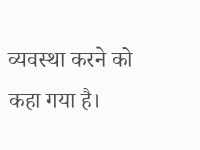व्यवस्था करने को कहा गया है।